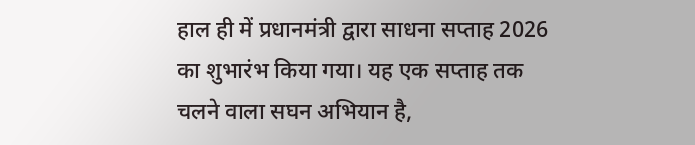हाल ही में प्रधानमंत्री द्वारा साधना सप्ताह 2026 का शुभारंभ किया गया। यह एक सप्ताह तक चलने वाला सघन अभियान है,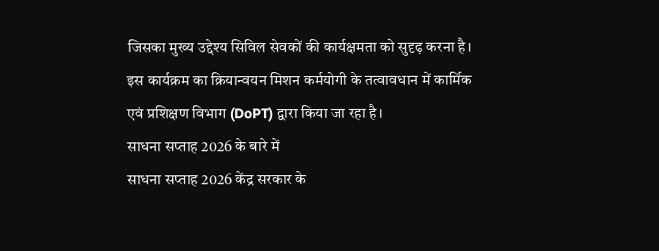जिसका मुख्य उद्देश्य सिविल सेवकों की कार्यक्षमता को सुदृढ़ करना है। इस कार्यक्रम का क्रियान्वयन मिशन कर्मयोगी के तत्वावधान में कार्मिक एवं प्रशिक्षण विभाग (DoPT) द्वारा किया जा रहा है।
साधना सप्ताह 2026 के बारे में
साधना सप्ताह 2026 केंद्र सरकार के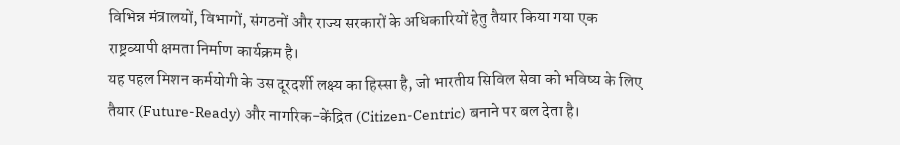विभिन्न मंत्रालयों, विभागों, संगठनों और राज्य सरकारों के अधिकारियों हेतु तैयार किया गया एक राष्ट्रव्यापी क्षमता निर्माण कार्यक्रम है।
यह पहल मिशन कर्मयोगी के उस दूरदर्शी लक्ष्य का हिस्सा है, जो भारतीय सिविल सेवा को भविष्य के लिए तैयार (Future-Ready) और नागरिक-केंद्रित (Citizen-Centric) बनाने पर बल देता है।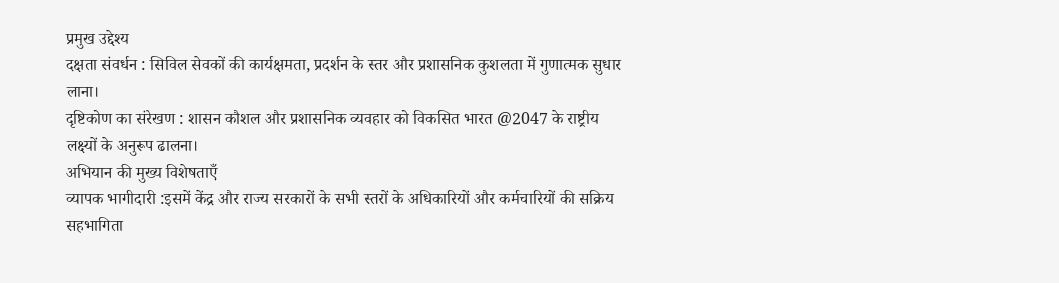प्रमुख उद्देश्य
दक्षता संवर्धन : सिविल सेवकों की कार्यक्षमता, प्रदर्शन के स्तर और प्रशासनिक कुशलता में गुणात्मक सुधार लाना।
दृष्टिकोण का संरेखण : शासन कौशल और प्रशासनिक व्यवहार को विकसित भारत @2047 के राष्ट्रीय लक्ष्यों के अनुरूप ढालना।
अभियान की मुख्य विशेषताएँ
व्यापक भागीदारी :इसमें केंद्र और राज्य सरकारों के सभी स्तरों के अधिकारियों और कर्मचारियों की सक्रिय सहभागिता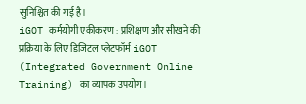सुनिश्चित की गई है।
iGOT कर्मयोगी एकीकरण : प्रशिक्षण और सीखने की प्रक्रिया के लिए डिजिटल प्लेटफॉर्म iGOT (Integrated Government Online Training) का व्यापक उपयोग।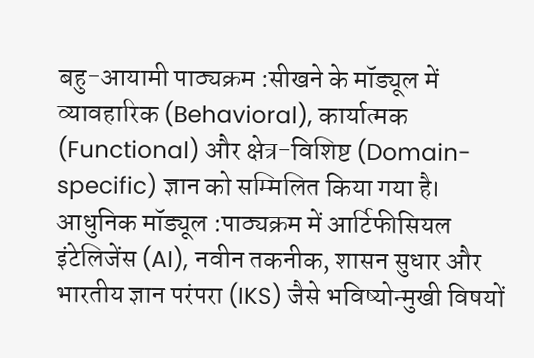बहु-आयामी पाठ्यक्रम :सीखने के मॉड्यूल में व्यावहारिक (Behavioral), कार्यात्मक (Functional) और क्षेत्र-विशिष्ट (Domain-specific) ज्ञान को सम्मिलित किया गया है।
आधुनिक मॉड्यूल :पाठ्यक्रम में आर्टिफीसियल इंटेलिजेंस (AI), नवीन तकनीक, शासन सुधार और भारतीय ज्ञान परंपरा (IKS) जैसे भविष्योन्मुखी विषयों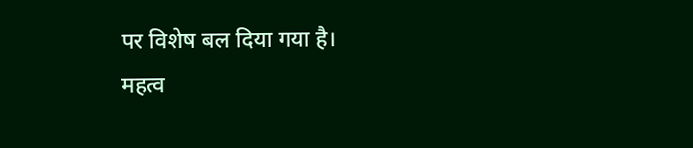पर विशेष बल दिया गया है।
महत्व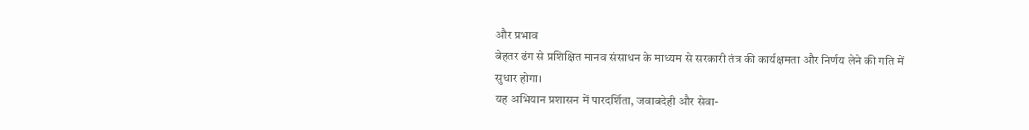और प्रभाव
बेहतर ढंग से प्रशिक्षित मानव संसाधन के माध्यम से सरकारी तंत्र की कार्यक्षमता और निर्णय लेने की गति में सुधार होगा।
यह अभियान प्रशासन में पारदर्शिता, जवाबदेही और सेवा-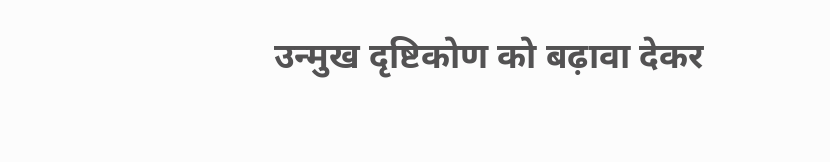उन्मुख दृष्टिकोण को बढ़ावा देकर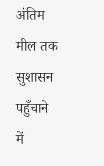अंतिम मील तक सुशासन पहुँचाने में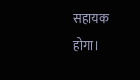सहायक होगा।